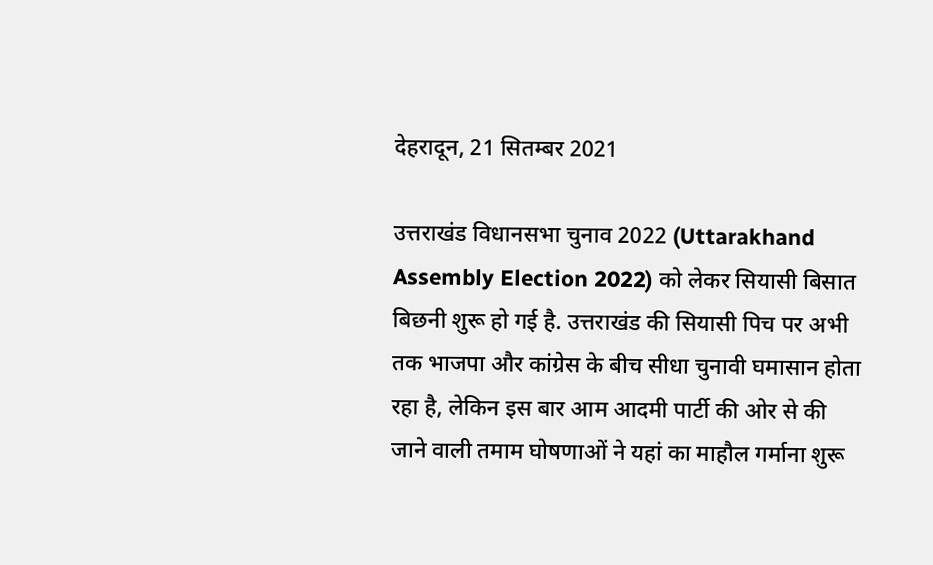देहरादून, 21 सितम्बर 2021

उत्तराखंड विधानसभा चुनाव 2022 (Uttarakhand Assembly Election 2022) को लेकर सियासी बिसात बिछनी शुरू हो गई है. उत्तराखंड की सियासी पिच पर अभी तक भाजपा और कांग्रेस के बीच सीधा चुनावी घमासान होता रहा है, लेकिन इस बार आम आदमी पार्टी की ओर से की जाने वाली तमाम घोषणाओं ने यहां का माहौल गर्माना शुरू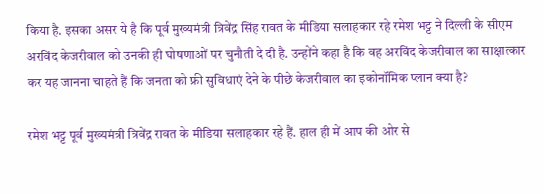किया है. इसका असर ये है कि पूर्व मुख्यमंत्री त्रिवेंद्र सिंह रावत के मीडिया सलाहकार रहे रमेश भट्ट ने दिल्ली के सीएम अरविंद केजरीवाल को उनकी ही घोषणाओं पर चुनौती दे दी है. उन्होंने कहा है कि वह अरविंद केजरीवाल का साक्षात्कार कर यह जानना चाहते हैं कि जनता को फ्री सुविधाएं देने के पीछे केजरीवाल का इकोनॉमिक प्लान क्या है?

रमेश भट्ट पूर्व मुख्यमंत्री त्रिवेंद्र रावत के मीडिया सलाहकार रहे हैं. हाल ही में आप की ओर से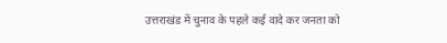उत्तराखंड में चुनाव के पहले कई वादे कर जनता को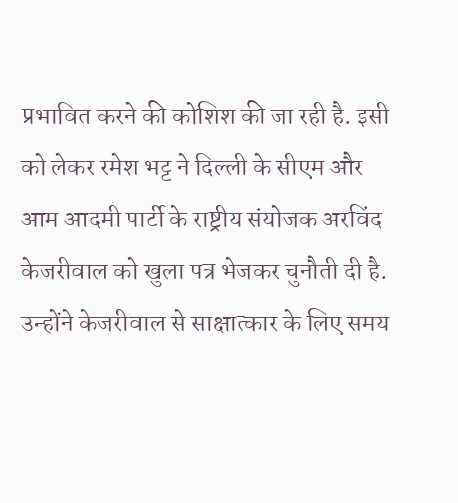प्रभावित करने की कोशिश की जा रही है. इसी को लेकर रमेश भट्ट ने दिल्ली के सीएम और आम आदमी पार्टी के राष्ट्रीय संयोजक अरविंद केजरीवाल को खुला पत्र भेजकर चुनौती दी है. उन्होंने केजरीवाल से साक्षात्कार के लिए समय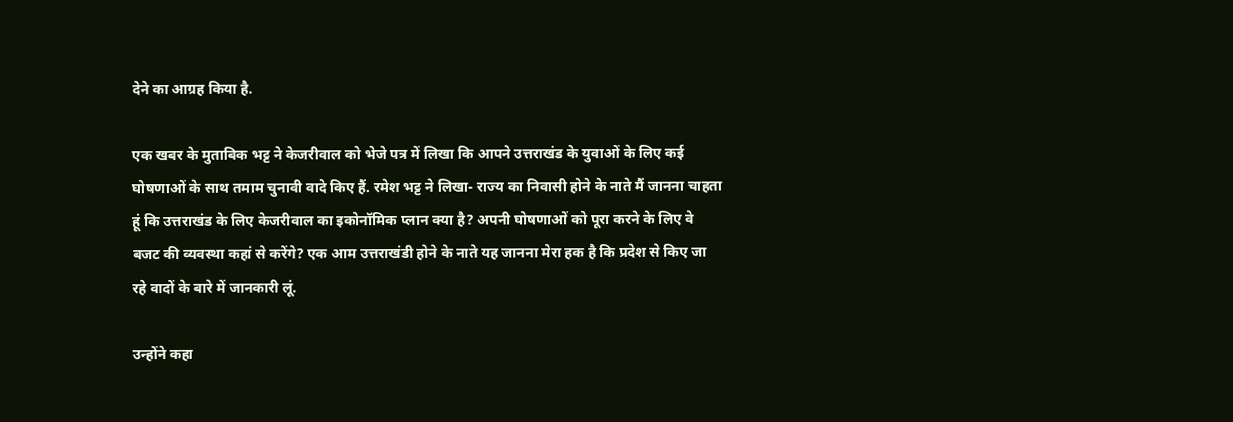देने का आग्रह किया है.

एक खबर के मुताबिक भट्ट ने केजरीवाल को भेजे पत्र में लिखा कि आपने उत्तराखंड के युवाओं के लिए कई घोषणाओं के साथ तमाम चुनावी वादे किए हैं. रमेश भट्ट ने लिखा- राज्य का निवासी होने के नाते मैं जानना चाहता हूं कि उत्तराखंड के लिए केजरीवाल का इकोनॉमिक प्लान क्या है? अपनी घोषणाओं को पूरा करने के लिए वे बजट की व्यवस्था कहां से करेंगे? एक आम उत्तराखंडी होने के नाते यह जानना मेरा हक है कि प्रदेश से किए जा रहे वादों के बारे में जानकारी लूं.

उन्होंने कहा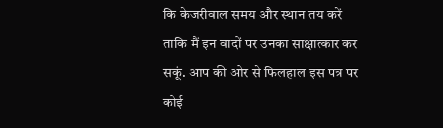कि केजरीवाल समय और स्थान तय करें ताकि मैं इन वादों पर उनका साक्षात्कार कर सकूं. आप की ओर से फिलहाल इस पत्र पर कोई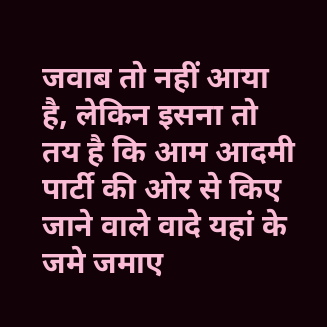जवाब तो नहीं आया है, लेकिन इसना तो तय है कि आम आदमी पार्टी की ओर से किए जाने वाले वादे यहां के जमे जमाए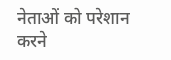नेताओं को परेशान करने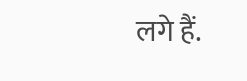लगे हैं.